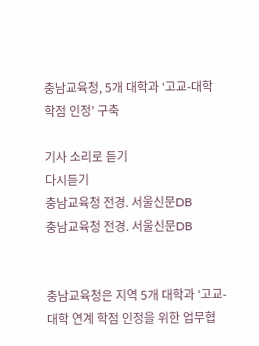충남교육청, 5개 대학과 ‘고교-대학 학점 인정’ 구축

기사 소리로 듣기
다시듣기
충남교육청 전경. 서울신문DB
충남교육청 전경. 서울신문DB


충남교육청은 지역 5개 대학과 ‘고교-대학 연계 학점 인정을 위한 업무협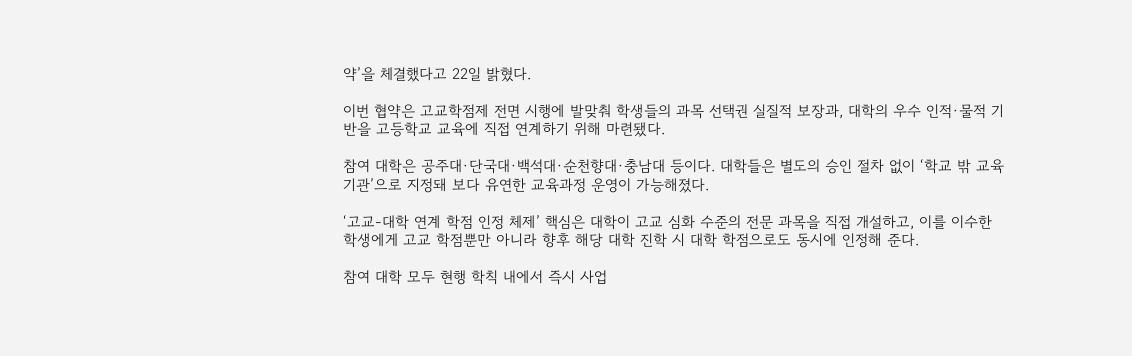약’을 체결했다고 22일 밝혔다.

이번 협약은 고교학점제 전면 시행에 발맞춰 학생들의 과목 선택권 실질적 보장과, 대학의 우수 인적·물적 기반을 고등학교 교육에 직접 연계하기 위해 마련됐다.

참여 대학은 공주대·단국대·백석대·순천향대·충남대 등이다. 대학들은 별도의 승인 절차 없이 ‘학교 밖 교육 기관’으로 지정돼 보다 유연한 교육과정 운영이 가능해졌다.

‘고교-대학 연계 학점 인정 체제’ 핵심은 대학이 고교 심화 수준의 전문 과목을 직접 개설하고, 이를 이수한 학생에게 고교 학점뿐만 아니라 향후 해당 대학 진학 시 대학 학점으로도 동시에 인정해 준다.

참여 대학 모두 현행 학칙 내에서 즉시 사업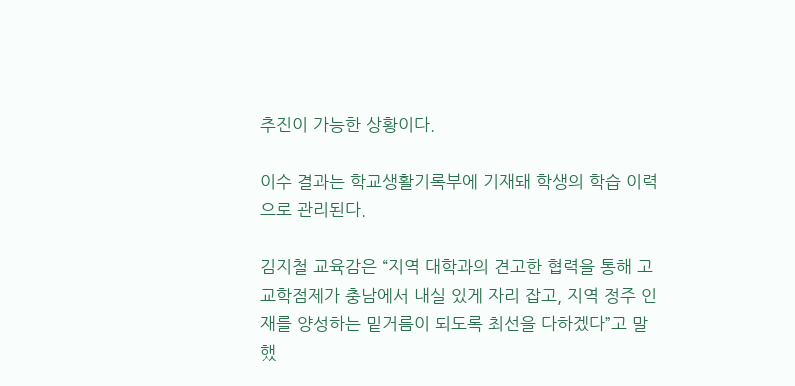추진이 가능한 상황이다.

이수 결과는 학교생활기록부에 기재돼 학생의 학습 이력으로 관리된다.

김지철 교육감은 “지역 대학과의 견고한 협력을 통해 고교학점제가 충남에서 내실 있게 자리 잡고, 지역 정주 인재를 양성하는 밑거름이 되도록 최선을 다하겠다”고 말했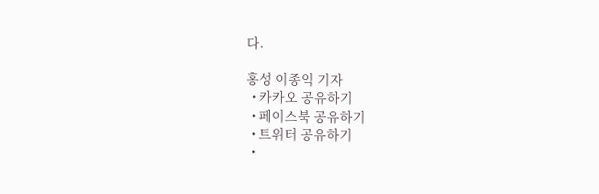다.

홍성 이종익 기자
  • 카카오 공유하기
  • 페이스북 공유하기
  • 트위터 공유하기
  •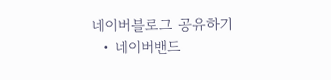네이버블로그 공유하기
  • 네이버밴드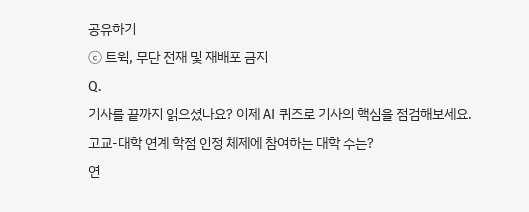공유하기
ⓒ 트윅, 무단 전재 및 재배포 금지
Q.
기사를 끝까지 읽으셨나요? 이제 AI 퀴즈로 기사의 핵심을 점검해보세요.
고교-대학 연계 학점 인정 체제에 참여하는 대학 수는?
연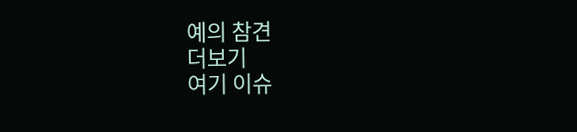예의 참견
더보기
여기 이슈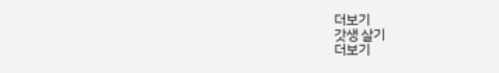더보기
갓생 살기
더보기